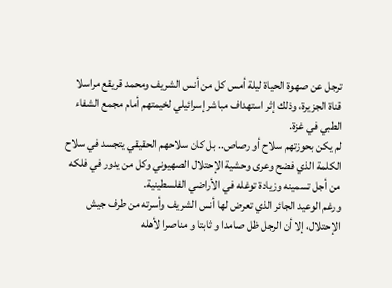ترجل عن صهوة الحياة ليلة أمس كل من أنس الشريف ومحمد قريقع مراسلا قناة الجزيرة، وذلك إثر استهداف مباشر إسرائيلي لخيمتهم أمام مجمع الشفاء الطبي في غزة.
لم يكن بحوزتهم سلاح أو رصاص.. بل كان سلاحهم الحقيقي يتجسد في سلاح الكلمة الذي فضح وعرى وحشية الإحتلال الصهيوني وكل من يدور في فلكه من أجل تسمينه وزيادة توغله في الأراضي الفلسطينية.
ورغم الوعيد الجائر الذي تعرض لها أنس الشريف وأسرته من طرف جيش الإحتلال، إلا أن الرجل ظل صامدا و ثابتا و مناصرا لأهله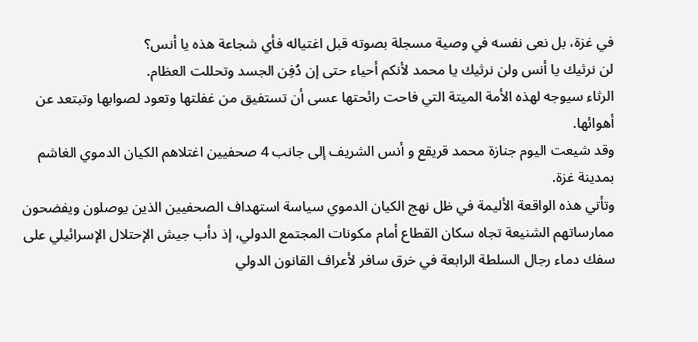في غزة، بل نعى نفسه في وصية مسجلة بصوته قبل اغتياله فأي شجاعة هذه يا أنس؟
لن نرثيك يا أنس ولن نرثيك يا محمد لأنكم أحياء حتى إن دُفِن الجسد وتحللت العظام.
الرثاء سيوجه لهذه الأمة الميتة التي فاحت رائحتها عسى أن تستفيق من غفلتها وتعود لصوابها وتبتعد عن أهوائها.
وقد شيعت اليوم جنازة محمد قريقع و أنس الشريف إلى جانب 4 صحفيين اغتلاهم الكيان الدموي الغاشم بمدينة غزة.
وتأتي هذه الواقعة الأليمة في ظل نهج الكيان الدموي سياسة استهداف الصحفيين الذين يوصلون ويفضحون ممارساتهم الشنيعة تجاه سكان القطاع أمام مكونات المجتمع الدولي، إذ دأب جيش الإحتلال الإسرائيلي على سفك دماء رجال السلطة الرابعة في خرق سافر لأعراف القانون الدولي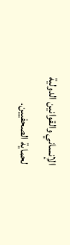الإنساني والقوانين الدولية لحماية الصحفيين.